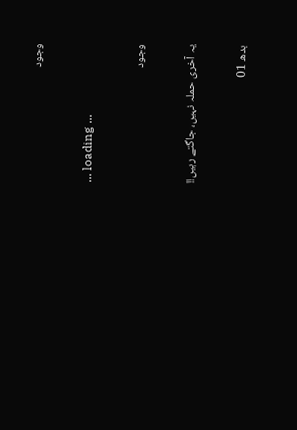وجود

... loading ...

وجود

یہ آخری حملہ نہیں، جاگتے رہیں!!

بدھ 01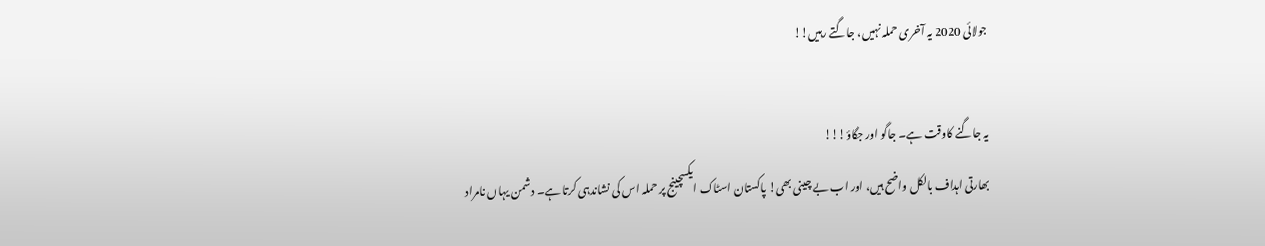جولائی 2020 یہ آخری حملہ نہیں، جاگتے رہیں!!

یہ جاگنے کاوقت ہے۔ جاگو اور جگاؤ!!!
بھارتی اہداف بالکل واضح ہیں، اور اب بے چینی بھی! پاکستان اسٹاک ایکسچینج پر حملہ اس کی نشاندہی کرتا ہے۔ دشمن یہاں نامراد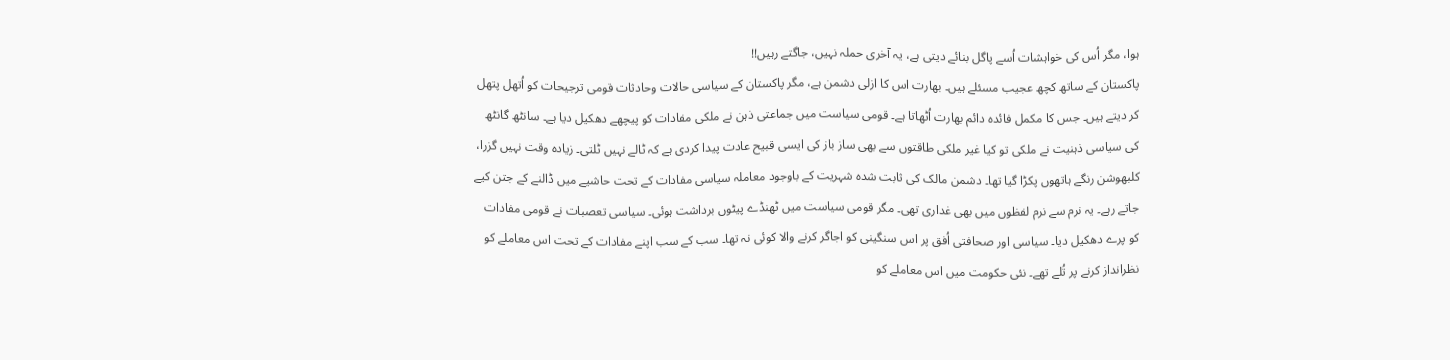ہوا، مگر اُس کی خواہشات اُسے پاگل بنائے دیتی ہے، یہ آخری حملہ نہیں، جاگتے رہیں!!
پاکستان کے ساتھ کچھ عجیب مسئلے ہیں۔ بھارت اس کا ازلی دشمن ہے، مگر پاکستان کے سیاسی حالات وحادثات قومی ترجیحات کو اُتھل پتھل کر دیتے ہیں۔ جس کا مکمل فائدہ دائم بھارت اُٹھاتا ہے۔ قومی سیاست میں جماعتی ذہن نے ملکی مفادات کو پیچھے دھکیل دیا ہے۔ سانٹھ گانٹھ کی سیاسی ذہنیت نے ملکی تو کیا غیر ملکی طاقتوں سے بھی ساز باز کی ایسی قبیح عادت پیدا کردی ہے کہ ٹالے نہیں ٹلتی۔ زیادہ وقت نہیں گزرا، کلبھوشن رنگے ہاتھوں پکڑا گیا تھا۔ دشمن مالک کی ثابت شدہ شہریت کے باوجود معاملہ سیاسی مفادات کے تحت حاشیے میں ڈالنے کے جتن کیے جاتے رہے۔ یہ نرم سے نرم لفظوں میں بھی غداری تھی۔ مگر قومی سیاست میں ٹھنڈے پیٹوں برداشت ہوئی۔ سیاسی تعصبات نے قومی مفادات کو پرے دھکیل دیا۔ سیاسی اور صحافتی اُفق پر اس سنگینی کو اجاگر کرنے والا کوئی نہ تھا۔ سب کے سب اپنے مفادات کے تحت اس معاملے کو نظرانداز کرنے پر تُلے تھے۔ نئی حکومت میں اس معاملے کو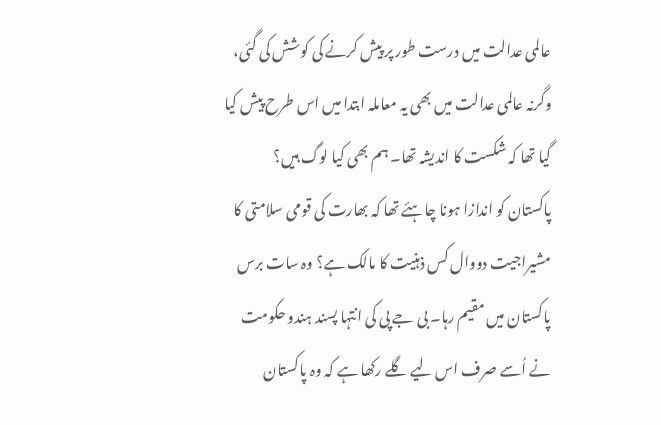عالمی عدالت میں درست طور پر پیش کرنے کی کوشش کی گئی، وگرنہ عالمی عدالت میں بھی یہ معاملہ ابتدا میں اس طرح پیش کیا گیا تھا کہ شکست کا اندیشہ تھا۔ ہم بھی کیا لوگ ہیں؟
پاکستان کو اندازا ہونا چاہئے تھا کہ بھارت کی قومی سلامتی کا مشیراجیت دووال کس ذہنیت کا مالک ہے؟ وہ سات برس پاکستان میں مقیم رہا۔ بی جے پی کی انتہا پسند ہندو حکومت نے اُسے صرف اس لیے گلے رکھا ہے کہ وہ پاکستان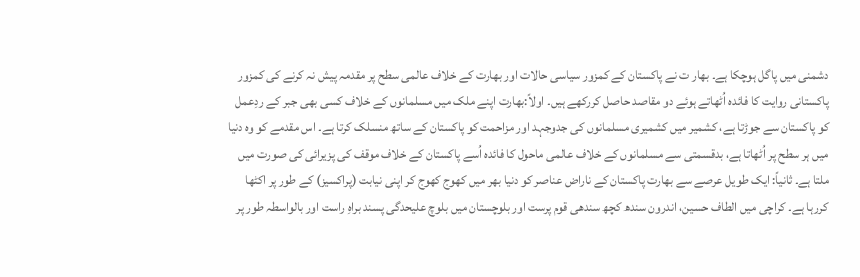دشمنی میں پاگل ہوچکا ہے۔ بھار ت نے پاکستان کے کمزور سیاسی حالات اور بھارت کے خلاف عالمی سطح پر مقدمہ پیش نہ کرنے کی کمزور پاکستانی روایت کا فائدہ اُٹھاتے ہوئے دو مقاصد حاصل کررکھے ہیں۔ اولاً:بھارت اپنے ملک میں مسلمانوں کے خلاف کسی بھی جبر کے ردِعمل کو پاکستان سے جوڑتا ہے، کشمیر میں کشمیری مسلمانوں کی جدوجہد اور مزاحمت کو پاکستان کے ساتھ منسلک کرتا ہے۔ اس مقدمے کو وہ دنیا میں ہر سطح پر اُٹھاتا ہے، بدقسمتی سے مسلمانوں کے خلاف عالمی ماحول کا فائدہ اُسے پاکستان کے خلاف موقف کی پزیرائی کی صورت میں ملتا ہے۔ ثانیاً: ایک طویل عرصے سے بھارت پاکستان کے ناراض عناصر کو دنیا بھر میں کھوج کھوج کر اپنی نیابت (پراکسیز) کے طور پر اکٹھا کررہا ہے۔ کراچی میں الطاف حسین، اندرون سندھ کچھ سندھی قوم پرست اور بلوچستان میں بلوچ علیحدگی پسند براہِ راست اور بالواسطہ طور پر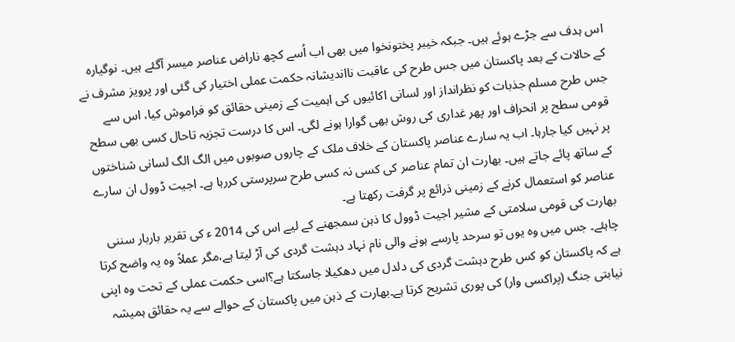اس ہدف سے جڑے ہوئے ہیں۔ جبکہ خیبر پختونخوا میں بھی اب اُسے کچھ ناراض عناصر میسر آگئے ہیں۔ نوگیارہ کے حالات کے بعد پاکستان میں جس طرح کی عاقبت نااندیشانہ حکمت عملی اختیار کی گئی اور پرویز مشرف نے جس طرح مسلم جذبات کو نظرانداز اور لسانی اکائیوں کی اہمیت کے زمینی حقائق کو فراموش کیا، اس سے قومی سطح پر انحراف اور پھر غداری کی روش بھی گوارا ہونے لگی۔ اس کا درست تجزیہ تاحال کسی بھی سطح پر نہیں کیا جارہا۔ اب یہ سارے عناصر پاکستان کے خلاف ملک کے چاروں صوبوں میں الگ الگ لسانی شناختوں کے ساتھ پائے جاتے ہیں۔ بھارت ان تمام عناصر کی کسی نہ کسی طرح سرپرستی کررہا ہے۔ اجیت ڈوول ان سارے عناصر کو استعمال کرنے کے زمینی ذرائع پر گرفت رکھتا ہے۔
بھارت کی قومی سلامتی کے مشیر اجیت ڈوول کا ذہن سمجھنے کے لیے اس کی 2014 ء کی تقریر باربار سننی چاہئے۔ جس میں وہ یوں تو سرحد پارسے ہونے والی نام نہاد دہشت گردی کی آڑ لیتا ہے،مگر عملاً وہ یہ واضح کرتا ہے کہ پاکستان کو کس طرح دہشت گردی کی دلدل میں دھکیلا جاسکتا ہے؟اسی حکمت عملی کے تحت وہ اپنی نیابتی جنگ (پراکسی وار) کی پوری تشریح کرتا ہے۔بھارت کے ذہن میں پاکستان کے حوالے سے یہ حقائق ہمیشہ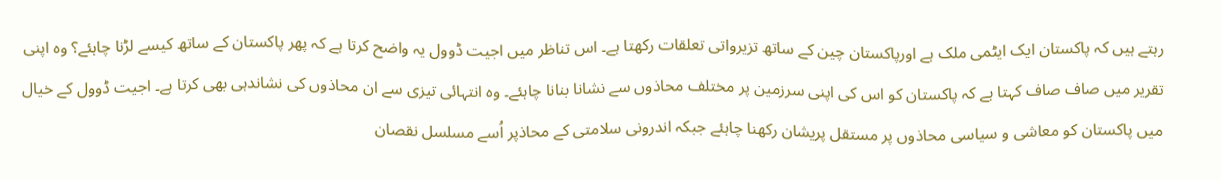رہتے ہیں کہ پاکستان ایک ایٹمی ملک ہے اورپاکستان چین کے ساتھ تزیرواتی تعلقات رکھتا ہے۔ اس تناظر میں اجیت ڈوول یہ واضح کرتا ہے کہ پھر پاکستان کے ساتھ کیسے لڑنا چاہئے؟ وہ اپنی تقریر میں صاف صاف کہتا ہے کہ پاکستان کو اس کی اپنی سرزمین پر مختلف محاذوں سے نشانا بنانا چاہئے۔ وہ انتہائی تیزی سے ان محاذوں کی نشاندہی بھی کرتا ہے۔ اجیت ڈوول کے خیال میں پاکستان کو معاشی و سیاسی محاذوں پر مستقل پریشان رکھنا چاہئے جبکہ اندرونی سلامتی کے محاذپر اُسے مسلسل نقصان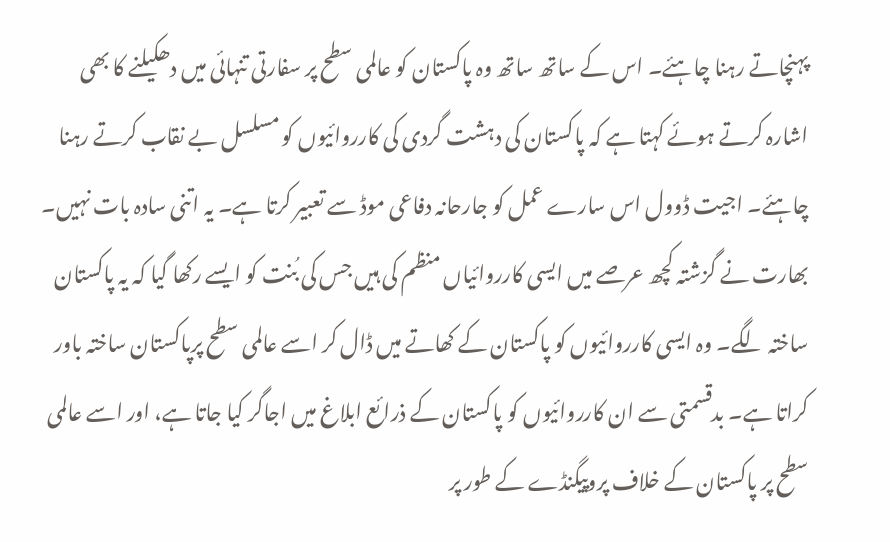پہنچاتے رہنا چاہئے۔ اس کے ساتھ ساتھ وہ پاکستان کو عالمی سطح پر سفارتی تنہائی میں دھکیلنے کا بھی اشارہ کرتے ہوئے کہتا ہے کہ پاکستان کی دہشت گردی کی کارروائیوں کو مسلسل بے نقاب کرتے رہنا چاہئے۔ اجیت ڈوول اس سارے عمل کو جارحانہ دفاعی موڈ سے تعبیر کرتا ہے۔ یہ اتنی سادہ بات نہیں۔
بھارت نے گزشتہ کچھ عرصے میں ایسی کارروائیاں منظم کی ہیں جس کی بُنت کو ایسے رکھا گیا کہ یہ پاکستان ساختہ لگے۔ وہ ایسی کارروائیوں کو پاکستان کے کھاتے میں ڈال کر اسے عالمی سطح پرپاکستان ساختہ باور کراتا ہے۔ بدقسمتی سے ان کارروائیوں کو پاکستان کے ذرائع ابلاغ میں اجاگر کیا جاتا ہے، اور اسے عالمی سطح پر پاکستان کے خلاف پروپیگنڈے کے طور پر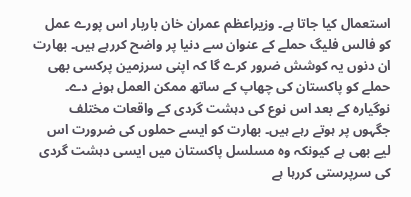استعمال کیا جاتا ہے۔ وزیراعظم عمران خان باربار اس پورے عمل کو فالس فلیگ حملے کے عنوان سے دنیا پر واضح کررہے ہیں۔ بھارت ان دنوں یہ کوشش ضرور کرے گا کہ اپنی سرزمین پرکسی بھی حملے کو پاکستان کی چھاپ کے ساتھ ممکن العمل ہونے دے۔ نوگیارہ کے بعد اس نوع کی دہشت گردی کے واقعات مختلف جگہوں پر ہوتے رہے ہیں۔ بھارت کو ایسے حملوں کی ضرورت اس لیے بھی ہے کیونکہ وہ مسلسل پاکستان میں ایسی دہشت گردی کی سرپرستی کررہا ہے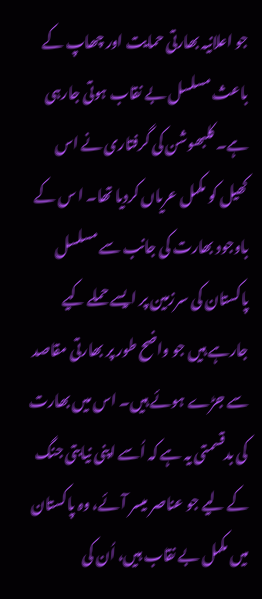جو اعلانیہ بھارتی حمایت اور چھاپ کے باعث مسلسل بے نقاب ہوتی جارہی ہے۔ کلبھوشن کی گرفتاری نے اس کھیل کو مکمل عریاں کردیا تھا۔ ا س کے باوجود بھارت کی جانب سے مسلسل پاکستان کی سرزمین پر ایسے حملے کیے جارہے ہیں جو واضح طور پر بھارتی مقاصد سے جڑے ہوئے ہیں۔ اس میں بھارت کی بدقسمتی یہ ہے کہ اُسے اپنی نیابتی جنگ کے لیے جو عناصر میسر آئے، وہ پاکستان میں مکمل بے نقاب ہیں، اُن کی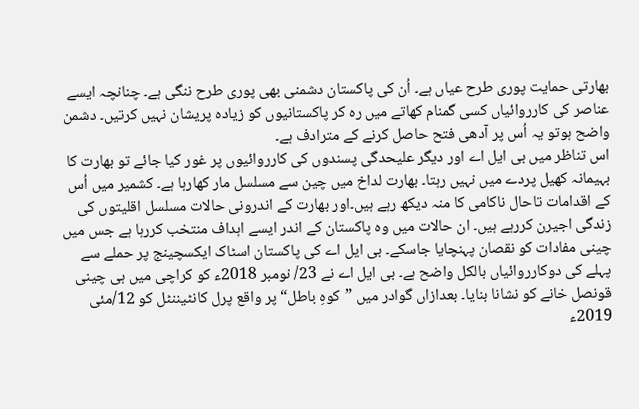بھارتی حمایت پوری طرح عیاں ہے۔ اُن کی پاکستان دشمنی بھی پوری طرح ننگی ہے۔ چنانچہ ایسے عناصر کی کارروائیاں کسی گمنام کھاتے میں رہ کر پاکستانیوں کو زیادہ پریشان نہیں کرتیں۔ دشمن واضح ہوتو یہ اُس پر آدھی فتح حاصل کرنے کے مترادف ہے۔
اس تناظر میں بی ایل اے اور دیگر علیحدگی پسندوں کی کارروائیوں پر غور کیا جائے تو بھارت کا بہیمانہ کھیل پردے میں نہیں رہتا۔ بھارت لداخ میں چین سے مسلسل مار کھارہا ہے۔ کشمیر میں اُس کے اقدامات تاحال ناکامی کا منہ دیکھ رہے ہیں۔اور بھارت کے اندرونی حالات مسلسل اقلیتوں کی زندگی اجیرن کررہے ہیں۔ ان حالات میں وہ پاکستان کے اندر ایسے اہداف منتخب کررہا ہے جس میں چینی مفادات کو نقصان پہنچایا جاسکے۔ بی ایل اے کی پاکستان اسٹاک ایکسچینج پر حملے سے پہلے کی دوکارروائیاں بالکل واضح ہے۔ بی ایل اے نے 23/ نومبر 2018ء کو کراچی میں ہی چینی قونصل خانے کو نشانا بنایا۔ بعدازاں گوادر میں ”کوہِ باطل“ پر واقع پرل کانٹیننٹل کو 12/مئی 2019ء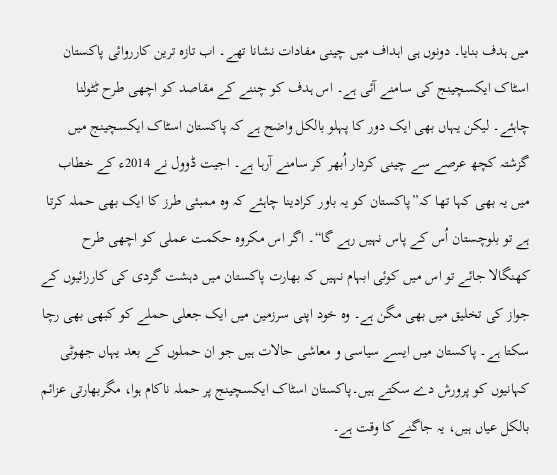میں ہدف بنایا۔ دونوں ہی اہداف میں چینی مفادات نشانا تھے۔ اب تازہ ترین کارروائی پاکستان اسٹاک ایکسچینج کی سامنے آئی ہے۔ اس ہدف کو چننے کے مقاصد کو اچھی طرح ٹٹولنا چاہئے۔ لیکن یہاں بھی ایک دور کا پہلو بالکل واضح ہے کہ پاکستان اسٹاک ایکسچینج میں گزشتہ کچھ عرصے سے چینی کردار اُبھر کر سامنے آرہا ہے۔ اجیت ڈوول نے 2014ء کے خطاب میں یہ بھی کہا تھا کہ”پاکستان کو یہ باور کرادینا چاہئے کہ وہ ممبئی طرز کا ایک بھی حملہ کرتا ہے تو بلوچستان اُس کے پاس نہیں رہے گا“۔ اگر اس مکروہ حکمت عملی کو اچھی طرح کھنگالا جائے تو اس میں کوئی ابہام نہیں کہ بھارت پاکستان میں دہشت گردی کی کاررائیوں کے جواز کی تخلیق میں بھی مگن ہے۔ وہ خود اپنی سرزمین میں ایک جعلی حملے کو کبھی بھی رچا سکتا ہے۔ پاکستان میں ایسے سیاسی و معاشی حالات ہیں جو ان حملوں کے بعد یہاں جھوٹی کہانیوں کو پرورش دے سکتے ہیں۔پاکستان اسٹاک ایکسچینج پر حملہ ناکام ہوا، مگربھارتی عزائم بالکل عیاں ہیں، یہ جاگنے کا وقت ہے۔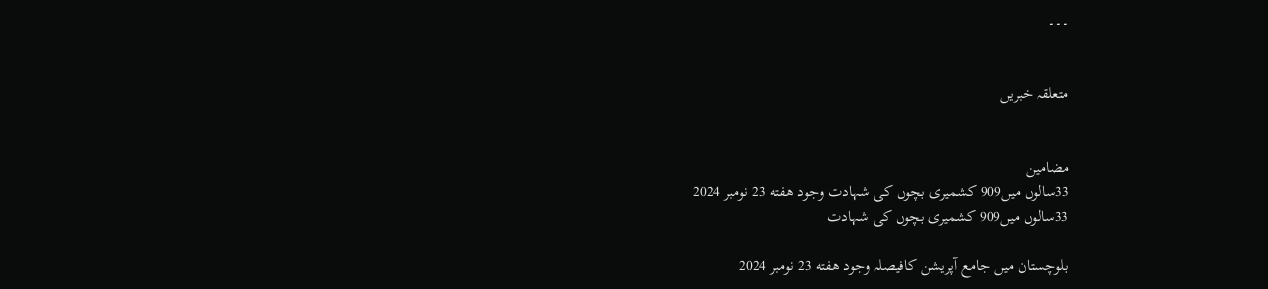۔۔۔


متعلقہ خبریں


مضامین
33سالوں میں909 کشمیری بچوں کی شہادت وجود هفته 23 نومبر 2024
33سالوں میں909 کشمیری بچوں کی شہادت

بلوچستان میں جامع آپریشن کافیصلہ وجود هفته 23 نومبر 2024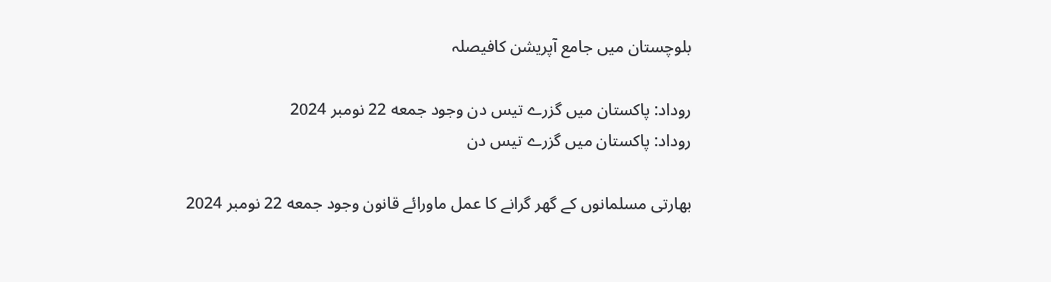بلوچستان میں جامع آپریشن کافیصلہ

روداد: پاکستان میں گزرے تیس دن وجود جمعه 22 نومبر 2024
روداد: پاکستان میں گزرے تیس دن

بھارتی مسلمانوں کے گھر گرانے کا عمل ماورائے قانون وجود جمعه 22 نومبر 2024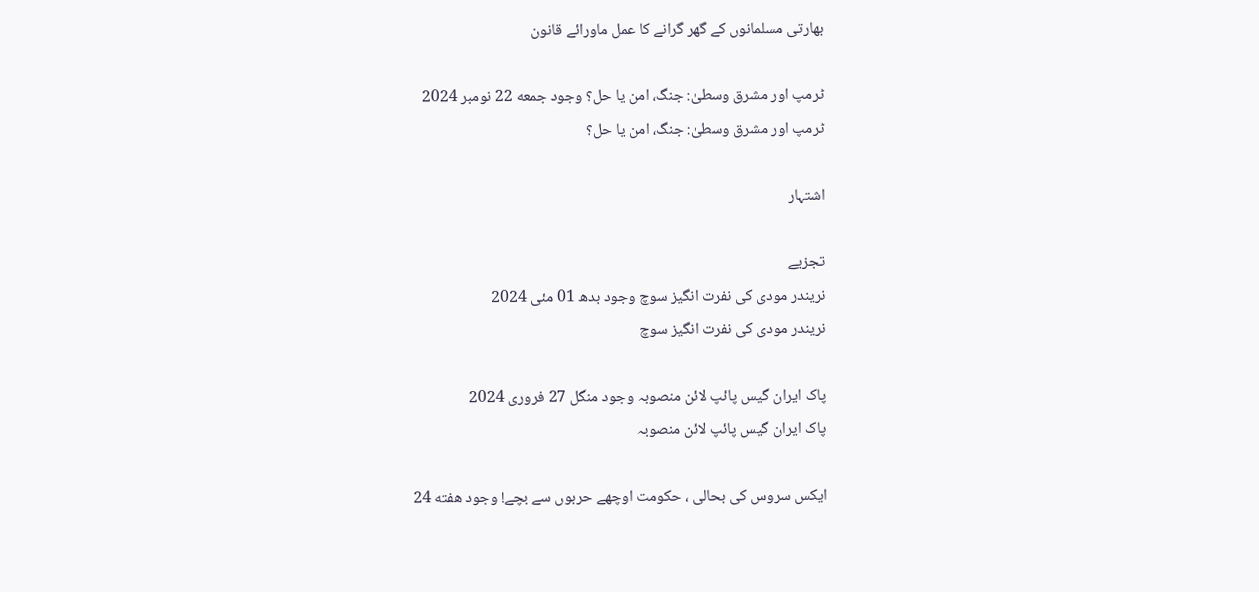بھارتی مسلمانوں کے گھر گرانے کا عمل ماورائے قانون

ٹرمپ اور مشرق وسطیٰ: جنگ، امن یا حل؟ وجود جمعه 22 نومبر 2024
ٹرمپ اور مشرق وسطیٰ: جنگ، امن یا حل؟

اشتہار

تجزیے
نریندر مودی کی نفرت انگیز سوچ وجود بدھ 01 مئی 2024
نریندر مودی کی نفرت انگیز سوچ

پاک ایران گیس پائپ لائن منصوبہ وجود منگل 27 فروری 2024
پاک ایران گیس پائپ لائن منصوبہ

ایکس سروس کی بحالی ، حکومت اوچھے حربوں سے بچے! وجود هفته 24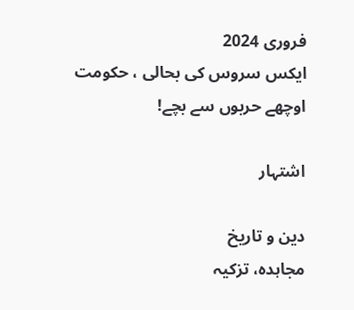فروری 2024
ایکس سروس کی بحالی ، حکومت اوچھے حربوں سے بچے!

اشتہار

دین و تاریخ
مجاہدہ، تزکیہ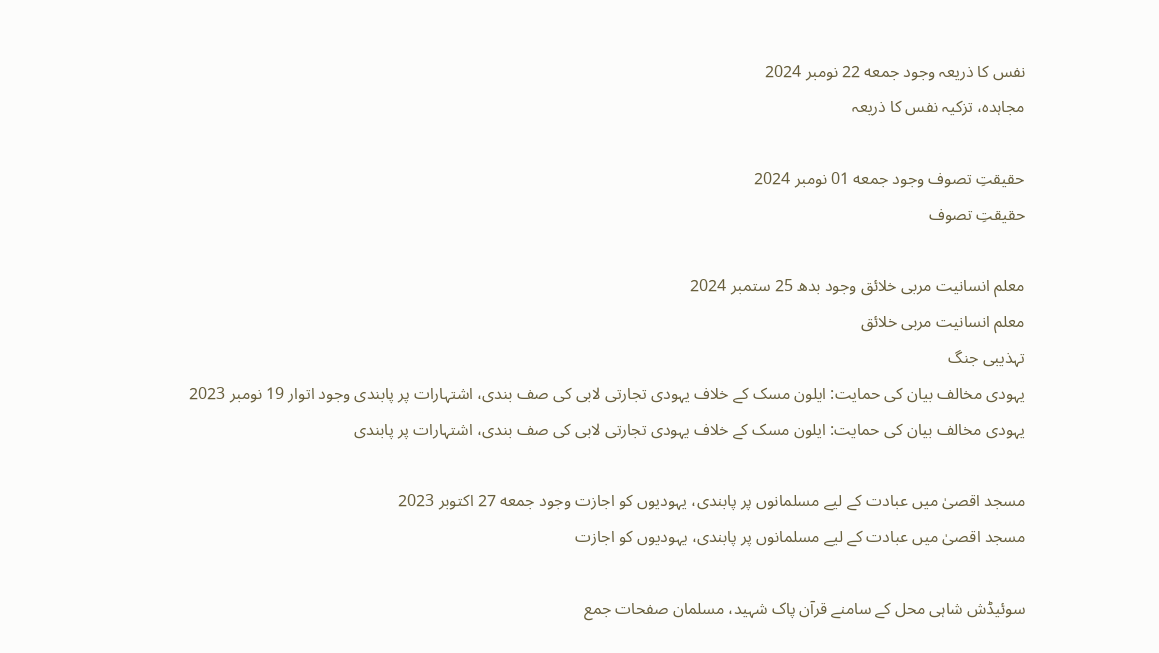نفس کا ذریعہ وجود جمعه 22 نومبر 2024
مجاہدہ، تزکیہ نفس کا ذریعہ

حقیقتِ تصوف وجود جمعه 01 نومبر 2024
حقیقتِ تصوف

معلم انسانیت مربی خلائق وجود بدھ 25 ستمبر 2024
معلم انسانیت مربی خلائق
تہذیبی جنگ
یہودی مخالف بیان کی حمایت: ایلون مسک کے خلاف یہودی تجارتی لابی کی صف بندی، اشتہارات پر پابندی وجود اتوار 19 نومبر 2023
یہودی مخالف بیان کی حمایت: ایلون مسک کے خلاف یہودی تجارتی لابی کی صف بندی، اشتہارات پر پابندی

مسجد اقصیٰ میں عبادت کے لیے مسلمانوں پر پابندی، یہودیوں کو اجازت وجود جمعه 27 اکتوبر 2023
مسجد اقصیٰ میں عبادت کے لیے مسلمانوں پر پابندی، یہودیوں کو اجازت

سوئیڈش شاہی محل کے سامنے قرآن پاک شہید، مسلمان صفحات جمع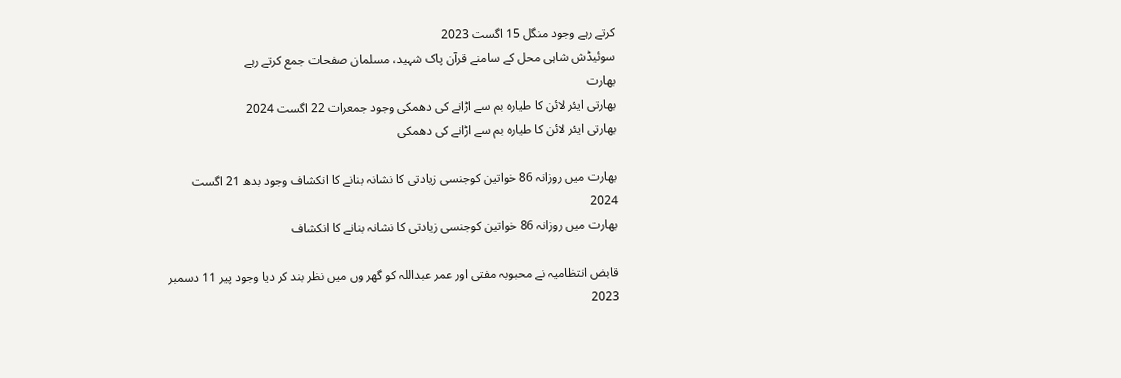کرتے رہے وجود منگل 15 اگست 2023
سوئیڈش شاہی محل کے سامنے قرآن پاک شہید، مسلمان صفحات جمع کرتے رہے
بھارت
بھارتی ایئر لائن کا طیارہ بم سے اڑانے کی دھمکی وجود جمعرات 22 اگست 2024
بھارتی ایئر لائن کا طیارہ بم سے اڑانے کی دھمکی

بھارت میں روزانہ 86 خواتین کوجنسی زیادتی کا نشانہ بنانے کا انکشاف وجود بدھ 21 اگست 2024
بھارت میں روزانہ 86 خواتین کوجنسی زیادتی کا نشانہ بنانے کا انکشاف

قابض انتظامیہ نے محبوبہ مفتی اور عمر عبداللہ کو گھر وں میں نظر بند کر دیا وجود پیر 11 دسمبر 2023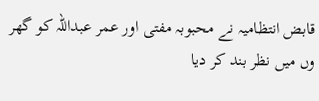قابض انتظامیہ نے محبوبہ مفتی اور عمر عبداللہ کو گھر وں میں نظر بند کر دیا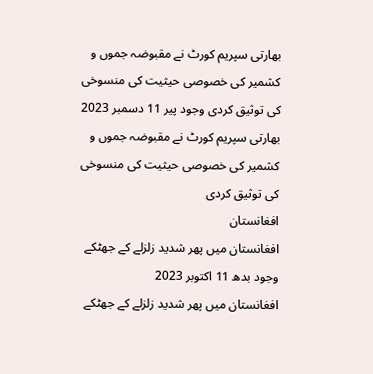بھارتی سپریم کورٹ نے مقبوضہ جموں و کشمیر کی خصوصی حیثیت کی منسوخی کی توثیق کردی وجود پیر 11 دسمبر 2023
بھارتی سپریم کورٹ نے مقبوضہ جموں و کشمیر کی خصوصی حیثیت کی منسوخی کی توثیق کردی
افغانستان
افغانستان میں پھر شدید زلزلے کے جھٹکے وجود بدھ 11 اکتوبر 2023
افغانستان میں پھر شدید زلزلے کے جھٹکے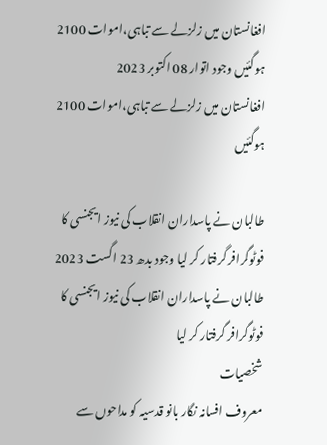افغانستان میں زلزلے سے تباہی،اموات 2100 ہوگئیں وجود اتوار 08 اکتوبر 2023
افغانستان میں زلزلے سے تباہی،اموات 2100 ہوگئیں

طالبان نے پاسداران انقلاب کی نیوز ایجنسی کا فوٹوگرافر گرفتار کر لیا وجود بدھ 23 اگست 2023
طالبان نے پاسداران انقلاب کی نیوز ایجنسی کا فوٹوگرافر گرفتار کر لیا
شخصیات
معروف افسانہ نگار بانو قدسیہ کو مداحوں سے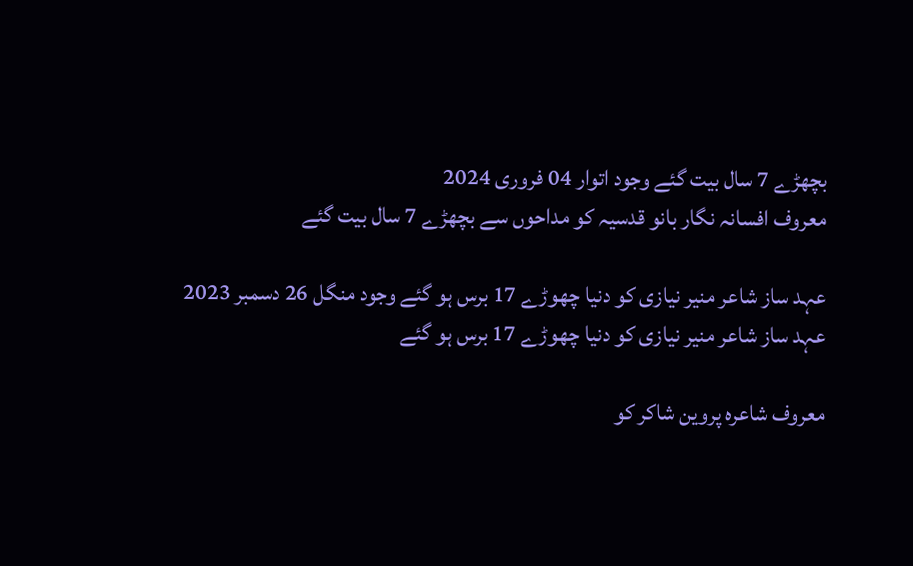بچھڑے 7 سال بیت گئے وجود اتوار 04 فروری 2024
معروف افسانہ نگار بانو قدسیہ کو مداحوں سے بچھڑے 7 سال بیت گئے

عہد ساز شاعر منیر نیازی کو دنیا چھوڑے 17 برس ہو گئے وجود منگل 26 دسمبر 2023
عہد ساز شاعر منیر نیازی کو دنیا چھوڑے 17 برس ہو گئے

معروف شاعرہ پروین شاکر کو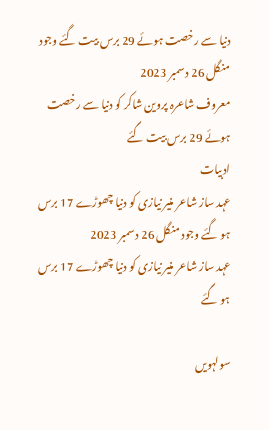دنیا سے رخصت ہوئے 29 برس بیت گئے وجود منگل 26 دسمبر 2023
معروف شاعرہ پروین شاکر کو دنیا سے رخصت ہوئے 29 برس بیت گئے
ادبیات
عہد ساز شاعر منیر نیازی کو دنیا چھوڑے 17 برس ہو گئے وجود منگل 26 دسمبر 2023
عہد ساز شاعر منیر نیازی کو دنیا چھوڑے 17 برس ہو گئے

سولہویں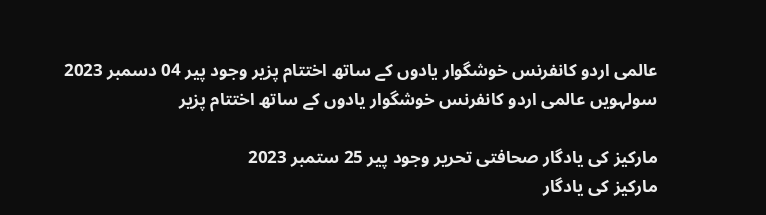عالمی اردو کانفرنس خوشگوار یادوں کے ساتھ اختتام پزیر وجود پیر 04 دسمبر 2023
سولہویں عالمی اردو کانفرنس خوشگوار یادوں کے ساتھ اختتام پزیر

مارکیز کی یادگار صحافتی تحریر وجود پیر 25 ستمبر 2023
مارکیز کی یادگار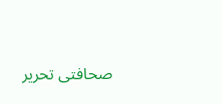صحافتی تحریر